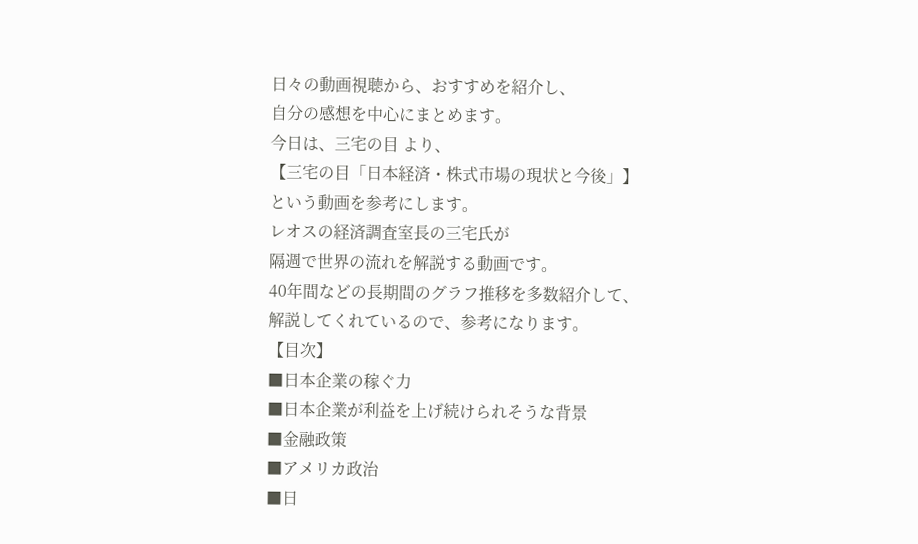日々の動画視聴から、おすすめを紹介し、
自分の感想を中心にまとめます。
今日は、三宅の目 より、
【三宅の目「日本経済・株式市場の現状と今後」】
という動画を参考にします。
レオスの経済調査室長の三宅氏が
隔週で世界の流れを解説する動画です。
40年間などの長期間のグラフ推移を多数紹介して、
解説してくれているので、参考になります。
【目次】
■日本企業の稼ぐ力
■日本企業が利益を上げ続けられそうな背景
■金融政策
■アメリカ政治
■日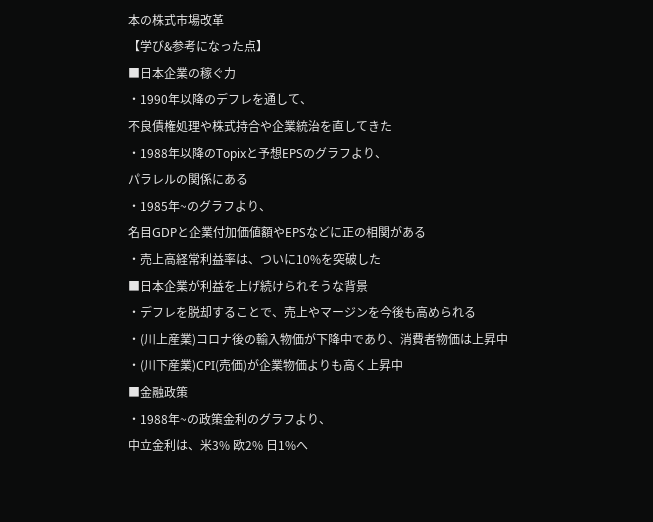本の株式市場改革
【学び&参考になった点】
■日本企業の稼ぐ力
・1990年以降のデフレを通して、
不良債権処理や株式持合や企業統治を直してきた
・1988年以降のTopixと予想EPSのグラフより、
パラレルの関係にある
・1985年~のグラフより、
名目GDPと企業付加価値額やEPSなどに正の相関がある
・売上高経常利益率は、ついに10%を突破した
■日本企業が利益を上げ続けられそうな背景
・デフレを脱却することで、売上やマージンを今後も高められる
・(川上産業)コロナ後の輸入物価が下降中であり、消費者物価は上昇中
・(川下産業)CPI(売価)が企業物価よりも高く上昇中
■金融政策
・1988年~の政策金利のグラフより、
中立金利は、米3% 欧2% 日1%へ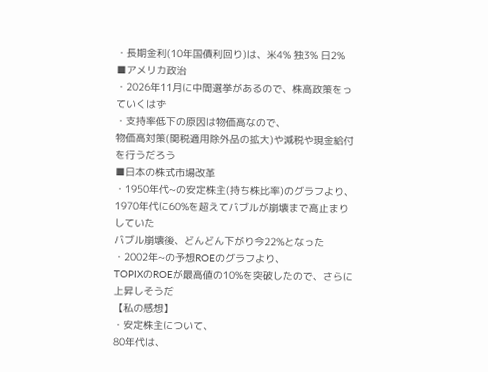・長期金利(10年国債利回り)は、米4% 独3% 日2%
■アメリカ政治
・2026年11月に中間選挙があるので、株高政策をっていくはず
・支持率低下の原因は物価高なので、
物価高対策(関税適用除外品の拡大)や減税や現金給付を行うだろう
■日本の株式市場改革
・1950年代~の安定株主(持ち株比率)のグラフより、
1970年代に60%を超えてバブルが崩壊まで高止まりしていた
バブル崩壊後、どんどん下がり今22%となった
・2002年~の予想ROEのグラフより、
TOPIXのROEが最高値の10%を突破したので、さらに上昇しそうだ
【私の感想】
・安定株主について、
80年代は、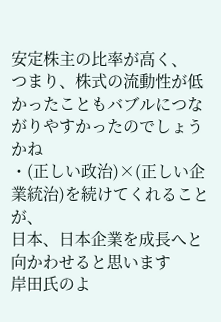安定株主の比率が高く、
つまり、株式の流動性が低かったこともバブルにつながりやすかったのでしょうかね
・(正しい政治)×(正しい企業統治)を続けてくれることが、
日本、日本企業を成長へと向かわせると思います
岸田氏のよ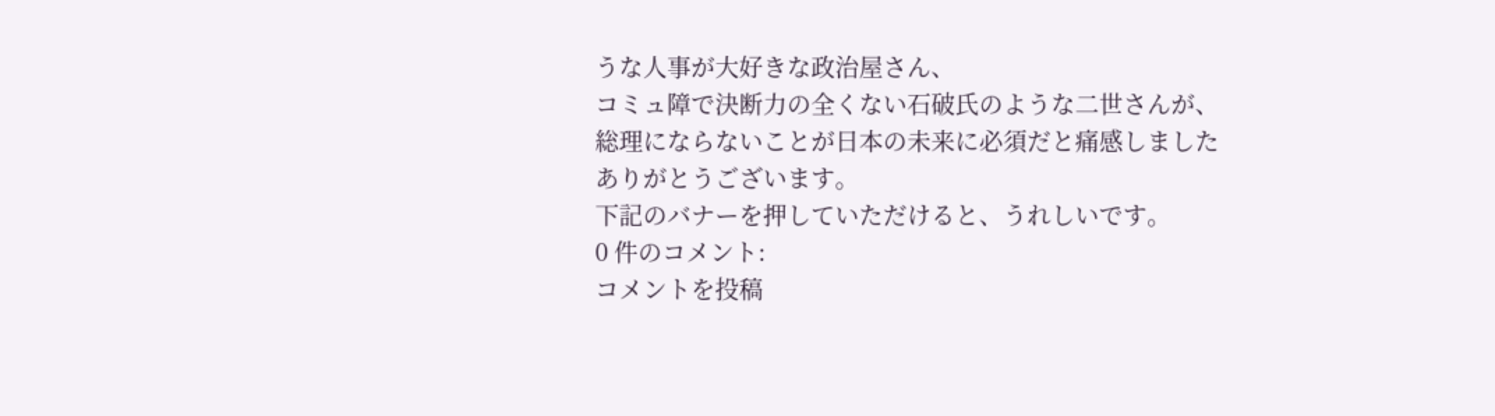うな人事が大好きな政治屋さん、
コミュ障で決断力の全くない石破氏のような二世さんが、
総理にならないことが日本の未来に必須だと痛感しました
ありがとうございます。
下記のバナーを押していただけると、うれしいです。
0 件のコメント:
コメントを投稿